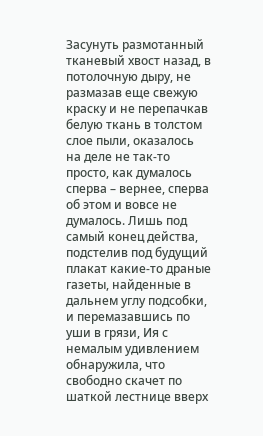Засунуть размотанный тканевый хвост назад, в потолочную дыру, не размазав еще свежую краску и не перепачкав белую ткань в толстом слое пыли, оказалось на деле не так-то просто, как думалось сперва – вернее, сперва об этом и вовсе не думалось. Лишь под самый конец действа, подстелив под будущий плакат какие-то драные газеты, найденные в дальнем углу подсобки, и перемазавшись по уши в грязи, Ия с немалым удивлением обнаружила, что свободно скачет по шаткой лестнице вверх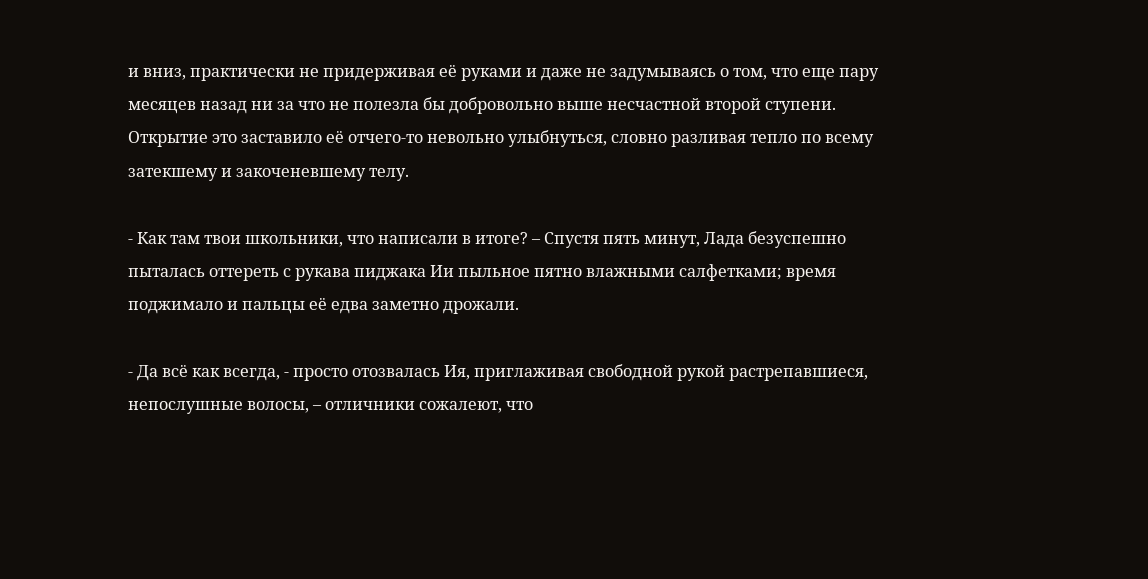и вниз, практически не придерживая её руками и даже не задумываясь о том, что еще пару месяцев назад ни за что не полезла бы добровольно выше несчастной второй ступени. Открытие это заставило её отчего-то невольно улыбнуться, словно разливая тепло по всему затекшему и закоченевшему телу.

- Как там твои школьники, что написали в итоге? – Спустя пять минут, Лада безуспешно пыталась оттереть с рукава пиджака Ии пыльное пятно влажными салфетками; время поджимало и пальцы её едва заметно дрожали.

- Да всё как всегда, - просто отозвалась Ия, приглаживая свободной рукой растрепавшиеся, непослушные волосы, – отличники сожалеют, что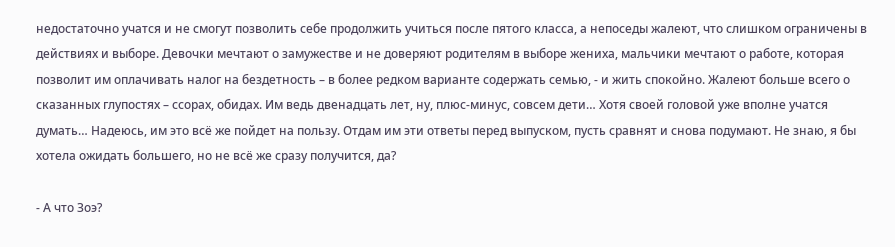недостаточно учатся и не смогут позволить себе продолжить учиться после пятого класса, а непоседы жалеют, что слишком ограничены в действиях и выборе. Девочки мечтают о замужестве и не доверяют родителям в выборе жениха, мальчики мечтают о работе, которая позволит им оплачивать налог на бездетность – в более редком варианте содержать семью, - и жить спокойно. Жалеют больше всего о сказанных глупостях – ссорах, обидах. Им ведь двенадцать лет, ну, плюс-минус, совсем дети… Хотя своей головой уже вполне учатся думать… Надеюсь, им это всё же пойдет на пользу. Отдам им эти ответы перед выпуском, пусть сравнят и снова подумают. Не знаю, я бы хотела ожидать большего, но не всё же сразу получится, да?

- А что Зоэ?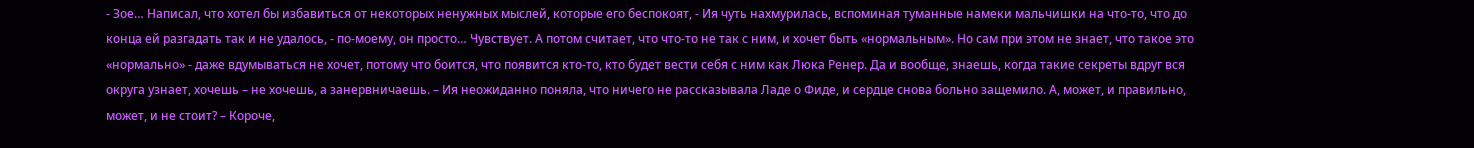- Зое… Написал, что хотел бы избавиться от некоторых ненужных мыслей, которые его беспокоят, - Ия чуть нахмурилась, вспоминая туманные намеки мальчишки на что-то, что до конца ей разгадать так и не удалось, - по-моему, он просто… Чувствует. А потом считает, что что-то не так с ним, и хочет быть «нормальным». Но сам при этом не знает, что такое это «нормально» - даже вдумываться не хочет, потому что боится, что появится кто-то, кто будет вести себя с ним как Люка Ренер. Да и вообще, знаешь, когда такие секреты вдруг вся округа узнает, хочешь – не хочешь, а занервничаешь. – Ия неожиданно поняла, что ничего не рассказывала Ладе о Фиде, и сердце снова больно защемило. А, может, и правильно, может, и не стоит? – Короче,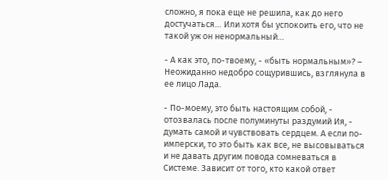сложно, я пока еще не решила, как до него достучаться… Или хотя бы успокоить его, что не такой уж он ненормальный…

- А как это, по-твоему, - «быть нормальным»? – Неожиданно недобро сощурившись, взглянула в ее лицо Лада.

- По-моему, это быть настоящим собой, - отозвалась после полуминуты раздумий Ия, - думать самой и чувствовать сердцем. А если по-имперски, то это быть как все, не высовываться и не давать другим повода сомневаться в Системе. Зависит от того, кто какой ответ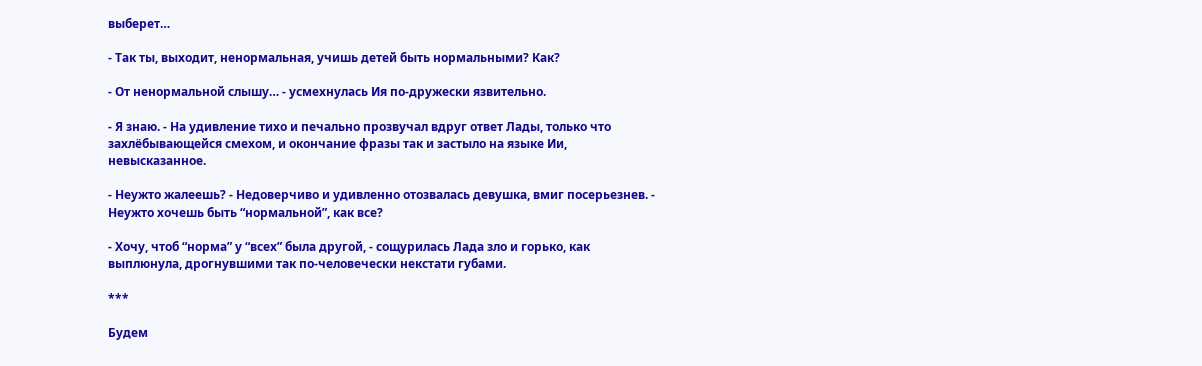выберет…

- Так ты, выходит, ненормальная, учишь детей быть нормальными? Как?

- От ненормальной слышу… - усмехнулась Ия по-дружески язвительно.

- Я знаю. - На удивление тихо и печально прозвучал вдруг ответ Лады, только что захлёбывающейся смехом, и окончание фразы так и застыло на языке Ии, невысказанное.

- Неужто жалеешь? - Недоверчиво и удивленно отозвалась девушка, вмиг посерьезнев. - Неужто хочешь быть “нормальной”, как все?

- Хочу, чтоб “норма” у “всех” была другой, - сощурилась Лада зло и горько, как выплюнула, дрогнувшими так по-человечески некстати губами.

***

Будем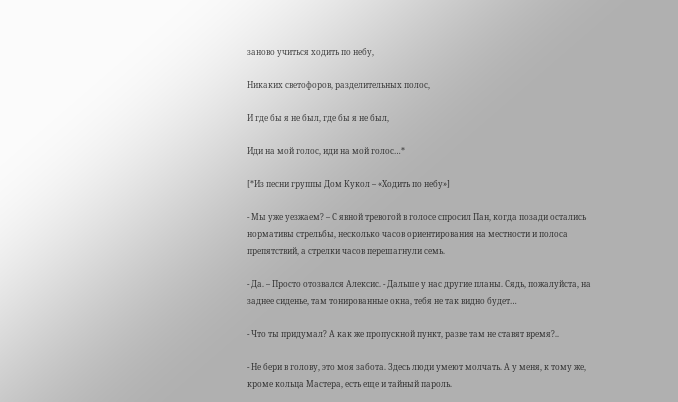заново учиться ходить по небу,

Никаких светофоров, разделительных полос,

И где бы я не был, где бы я не был,

Иди на мой голос, иди на мой голос…*

[*Из песни группы Дом Кукол – «Ходить по небу»]

- Мы уже уезжаем? – С явной тревогой в голосе спросил Пан, когда позади остались нормативы стрельбы, несколько часов ориентирования на местности и полоса препятствий, а стрелки часов перешагнули семь.

- Да. – Просто отозвался Алексис. - Дальше у нас другие планы. Сядь, пожалуйста, на заднее сиденье, там тонированные окна, тебя не так видно будет…

- Что ты придумал? А как же пропускной пункт, разве там не ставят время?..

- Не бери в голову, это моя забота. Здесь люди умеют молчать. А у меня, к тому же, кроме кольца Мастера, есть еще и тайный пароль.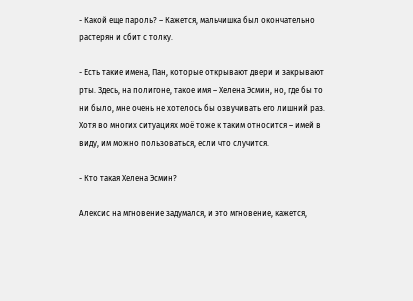- Какой еще пароль? – Кажется, мальчишка был окончательно растерян и сбит с толку.

- Есть такие имена, Пан, которые открывают двери и закрывают рты. Здесь, на полигоне, такое имя – Хелена Эсмин, но, где бы то ни было, мне очень не хотелось бы озвучивать его лишний раз. Хотя во многих ситуациях моё тоже к таким относится – имей в виду, им можно пользоваться, если что случится.

- Кто такая Хелена Эсмин?

Алексис на мгновение задумался, и это мгновение, кажется,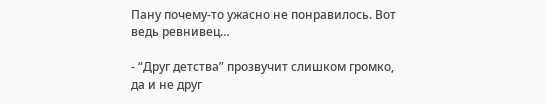Пану почему-то ужасно не понравилось. Вот ведь ревнивец…

- “Друг детства” прозвучит слишком громко, да и не друг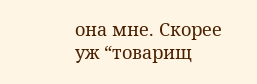она мне. Скорее уж “товарищ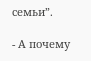семьи”.

- А почему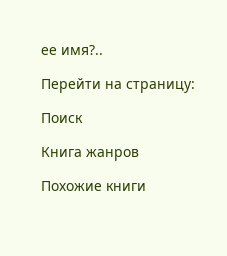ее имя?..

Перейти на страницу:

Поиск

Книга жанров

Похожие книги